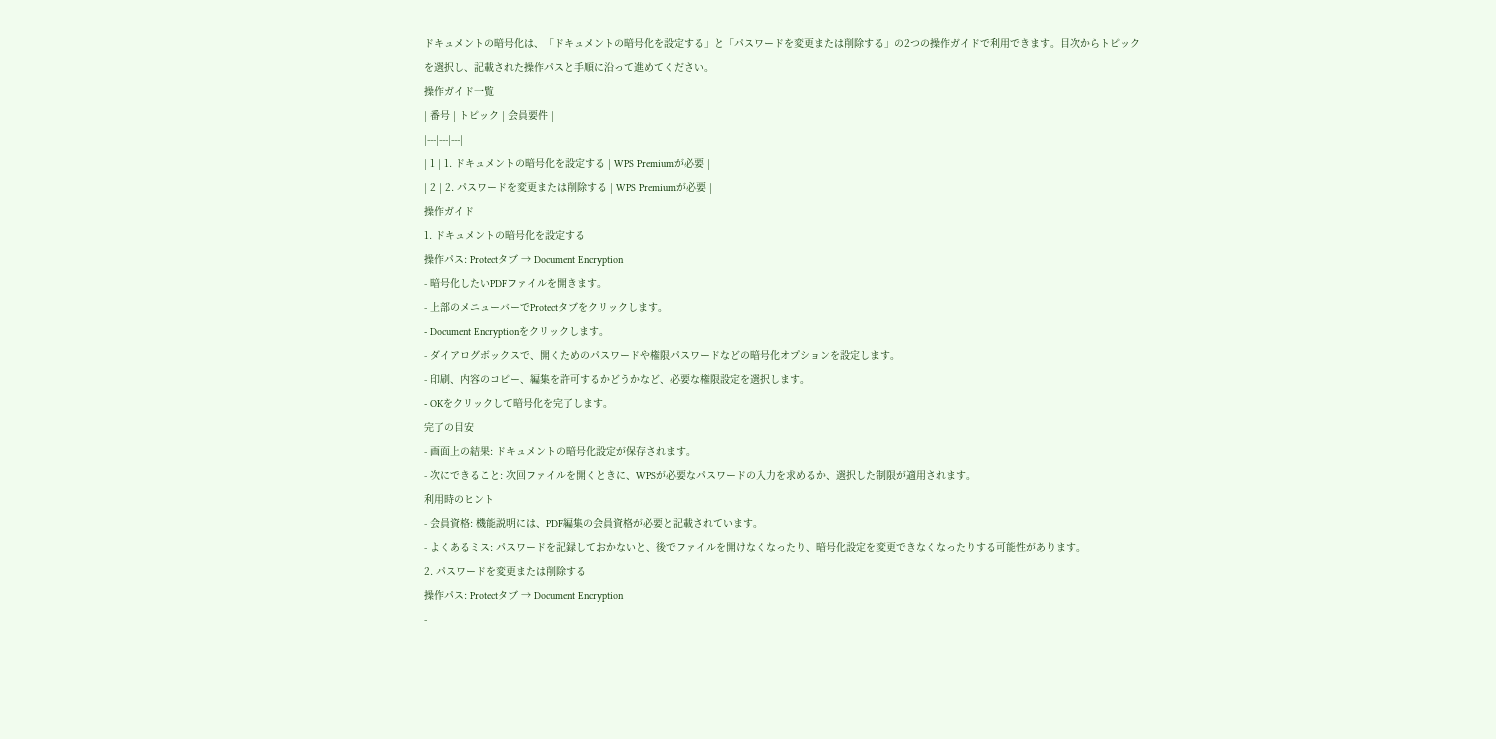ドキュメントの暗号化は、「ドキュメントの暗号化を設定する」と「パスワードを変更または削除する」の2つの操作ガイドで利用できます。目次からトピックを選択し、記載された操作パスと手順に沿って進めてください。
操作ガイド一覧
| 番号 | トピック | 会員要件 |
|---|---|---|
| 1 | 1. ドキュメントの暗号化を設定する | WPS Premiumが必要 |
| 2 | 2. パスワードを変更または削除する | WPS Premiumが必要 |
操作ガイド
1. ドキュメントの暗号化を設定する
操作パス: Protectタブ → Document Encryption
- 暗号化したいPDFファイルを開きます。
- 上部のメニューバーでProtectタブをクリックします。
- Document Encryptionをクリックします。
- ダイアログボックスで、開くためのパスワードや権限パスワードなどの暗号化オプションを設定します。
- 印刷、内容のコピー、編集を許可するかどうかなど、必要な権限設定を選択します。
- OKをクリックして暗号化を完了します。
完了の目安
- 画面上の結果: ドキュメントの暗号化設定が保存されます。
- 次にできること: 次回ファイルを開くときに、WPSが必要なパスワードの入力を求めるか、選択した制限が適用されます。
利用時のヒント
- 会員資格: 機能説明には、PDF編集の会員資格が必要と記載されています。
- よくあるミス: パスワードを記録しておかないと、後でファイルを開けなくなったり、暗号化設定を変更できなくなったりする可能性があります。
2. パスワードを変更または削除する
操作パス: Protectタブ → Document Encryption
-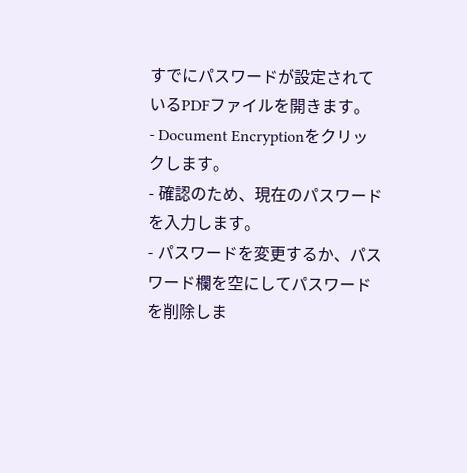すでにパスワードが設定されているPDFファイルを開きます。
- Document Encryptionをクリックします。
- 確認のため、現在のパスワードを入力します。
- パスワードを変更するか、パスワード欄を空にしてパスワードを削除しま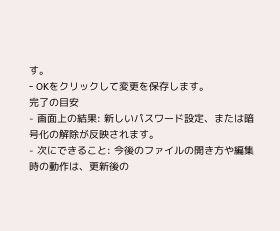す。
- OKをクリックして変更を保存します。
完了の目安
- 画面上の結果: 新しいパスワード設定、または暗号化の解除が反映されます。
- 次にできること: 今後のファイルの開き方や編集時の動作は、更新後の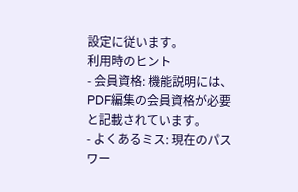設定に従います。
利用時のヒント
- 会員資格: 機能説明には、PDF編集の会員資格が必要と記載されています。
- よくあるミス: 現在のパスワー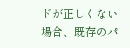ドが正しくない場合、既存のパ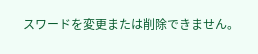スワードを変更または削除できません。